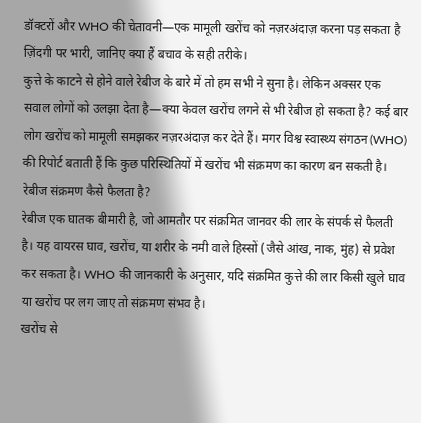डॉक्टरों और WHO की चेतावनी—एक मामूली खरोंच को नज़रअंदाज़ करना पड़ सकता है ज़िंदगी पर भारी, जानिए क्या हैं बचाव के सही तरीके।
कुत्ते के काटने से होने वाले रेबीज के बारे में तो हम सभी ने सुना है। लेकिन अक्सर एक सवाल लोगों को उलझा देता है—क्या केवल खरोंच लगने से भी रेबीज हो सकता है? कई बार लोग खरोंच को मामूली समझकर नज़रअंदाज़ कर देते हैं। मगर विश्व स्वास्थ्य संगठन (WHO) की रिपोर्ट बताती हैं कि कुछ परिस्थितियों में खरोंच भी संक्रमण का कारण बन सकती है।
रेबीज संक्रमण कैसे फैलता है?
रेबीज एक घातक बीमारी है, जो आमतौर पर संक्रमित जानवर की लार के संपर्क से फैलती है। यह वायरस घाव, खरोंच, या शरीर के नमी वाले हिस्सों (जैसे आंख, नाक, मुंह) से प्रवेश कर सकता है। WHO की जानकारी के अनुसार, यदि संक्रमित कुत्ते की लार किसी खुले घाव या खरोंच पर लग जाए तो संक्रमण संभव है।
खरोंच से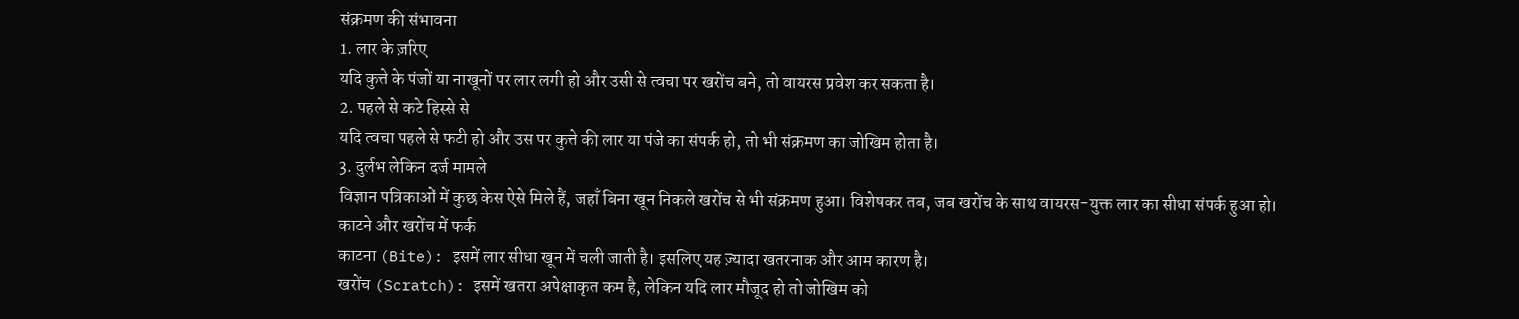संक्रमण की संभावना
1. लार के ज़रिए
यदि कुत्ते के पंजों या नाखूनों पर लार लगी हो और उसी से त्वचा पर खरोंच बने, तो वायरस प्रवेश कर सकता है।
2. पहले से कटे हिस्से से
यदि त्वचा पहले से फटी हो और उस पर कुत्ते की लार या पंजे का संपर्क हो, तो भी संक्रमण का जोखिम होता है।
3. दुर्लभ लेकिन दर्ज मामले
विज्ञान पत्रिकाओं में कुछ केस ऐसे मिले हैं, जहाँ बिना खून निकले खरोंच से भी संक्रमण हुआ। विशेषकर तब, जब खरोंच के साथ वायरस-युक्त लार का सीधा संपर्क हुआ हो।
काटने और खरोंच में फर्क
काटना (Bite): इसमें लार सीधा खून में चली जाती है। इसलिए यह ज़्यादा खतरनाक और आम कारण है।
खरोंच (Scratch): इसमें खतरा अपेक्षाकृत कम है, लेकिन यदि लार मौजूद हो तो जोखिम को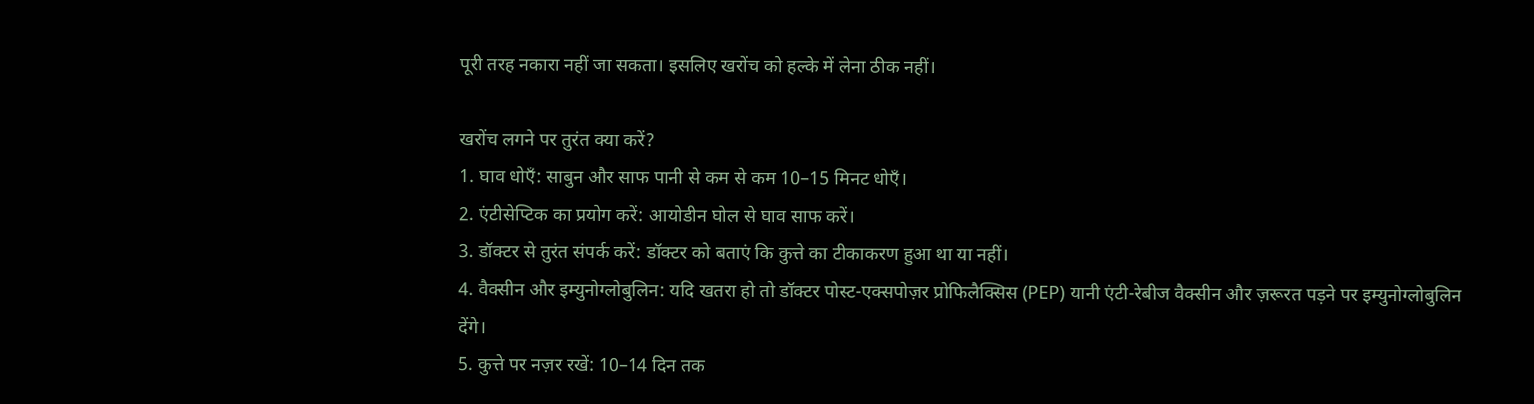पूरी तरह नकारा नहीं जा सकता। इसलिए खरोंच को हल्के में लेना ठीक नहीं।

खरोंच लगने पर तुरंत क्या करें?
1. घाव धोएँ: साबुन और साफ पानी से कम से कम 10–15 मिनट धोएँ।
2. एंटीसेप्टिक का प्रयोग करें: आयोडीन घोल से घाव साफ करें।
3. डॉक्टर से तुरंत संपर्क करें: डॉक्टर को बताएं कि कुत्ते का टीकाकरण हुआ था या नहीं।
4. वैक्सीन और इम्युनोग्लोबुलिन: यदि खतरा हो तो डॉक्टर पोस्ट-एक्सपोज़र प्रोफिलैक्सिस (PEP) यानी एंटी-रेबीज वैक्सीन और ज़रूरत पड़ने पर इम्युनोग्लोबुलिन देंगे।
5. कुत्ते पर नज़र रखें: 10–14 दिन तक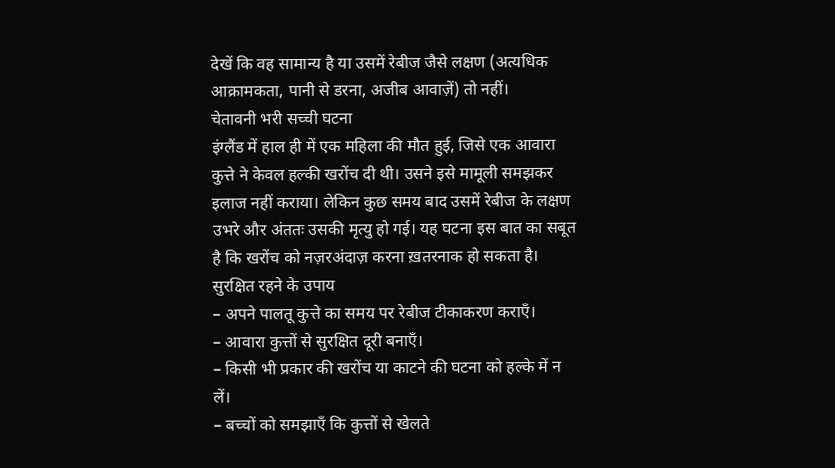देखें कि वह सामान्य है या उसमें रेबीज जैसे लक्षण (अत्यधिक आक्रामकता, पानी से डरना, अजीब आवाज़ें) तो नहीं।
चेतावनी भरी सच्ची घटना
इंग्लैंड में हाल ही में एक महिला की मौत हुई, जिसे एक आवारा कुत्ते ने केवल हल्की खरोंच दी थी। उसने इसे मामूली समझकर इलाज नहीं कराया। लेकिन कुछ समय बाद उसमें रेबीज के लक्षण उभरे और अंततः उसकी मृत्यु हो गई। यह घटना इस बात का सबूत है कि खरोंच को नज़रअंदाज़ करना ख़तरनाक हो सकता है।
सुरक्षित रहने के उपाय
– अपने पालतू कुत्ते का समय पर रेबीज टीकाकरण कराएँ।
– आवारा कुत्तों से सुरक्षित दूरी बनाएँ।
– किसी भी प्रकार की खरोंच या काटने की घटना को हल्के में न लें।
– बच्चों को समझाएँ कि कुत्तों से खेलते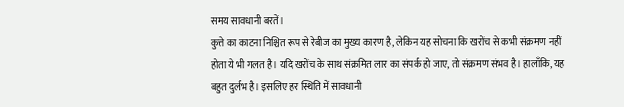समय सावधानी बरतें।
कुत्ते का काटना निश्चित रूप से रेबीज का मुख्य कारण है, लेकिन यह सोचना कि खरोंच से कभी संक्रमण नहीं होता ये भी गलत है। यदि खरोंच के साथ संक्रमित लार का संपर्क हो जाए, तो संक्रमण संभव है। हालाँकि, यह बहुत दुर्लभ है। इसलिए हर स्थिति में सावधानी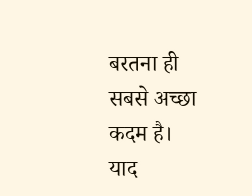बरतना ही सबसे अच्छा कदम है।
याद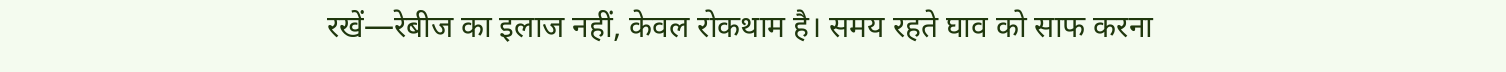रखें—रेबीज का इलाज नहीं, केवल रोकथाम है। समय रहते घाव को साफ करना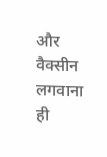और वैक्सीन लगवाना ही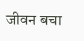जीवन बचा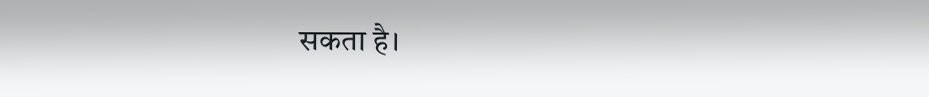सकता है।